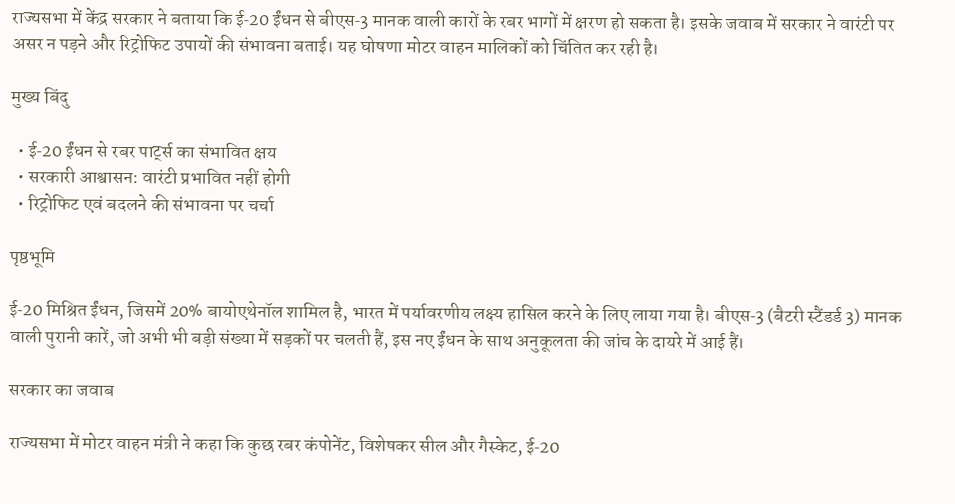राज्यसभा में केंद्र सरकार ने बताया कि ई‑20 ईंधन से बीएस‑3 मानक वाली कारों के रबर भागों में क्षरण हो सकता है। इसके जवाब में सरकार ने वारंटी पर असर न पड़ने और रिट्रोफिट उपायों की संभावना बताई। यह घोषणा मोटर वाहन मालिकों को चिंतित कर रही है।

मुख्य बिंदु

  • ई‑20 ईंधन से रबर पार्ट्स का संभावित क्षय
  • सरकारी आश्वासन: वारंटी प्रभावित नहीं होगी
  • रिट्रोफिट एवं बदलने की संभावना पर चर्चा

पृष्ठभूमि

ई‑20 मिश्रित ईंधन, जिसमें 20% बायोएथेनॉल शामिल है, भारत में पर्यावरणीय लक्ष्य हासिल करने के लिए लाया गया है। बीएस‑3 (बैटरी स्टैंडर्ड 3) मानक वाली पुरानी कारें, जो अभी भी बड़ी संख्या में सड़कों पर चलती हैं, इस नए ईंधन के साथ अनुकूलता की जांच के दायरे में आई हैं।

सरकार का जवाब

राज्यसभा में मोटर वाहन मंत्री ने कहा कि कुछ रबर कंपोनेंट, विशेषकर सील और गैस्केट, ई‑20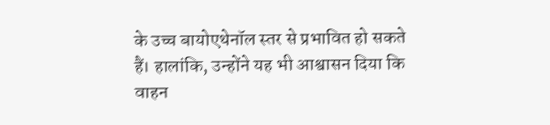के उच्च बायोएथेनॉल स्तर से प्रभावित हो सकते हैं। हालांकि, उन्होंने यह भी आश्वासन दिया कि वाहन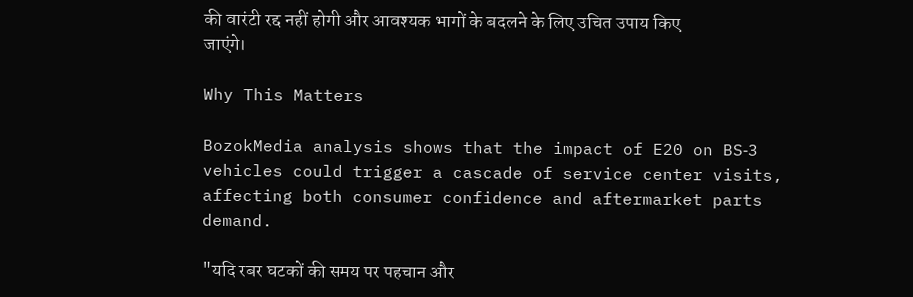की वारंटी रद्द नहीं होगी और आवश्यक भागों के बदलने के लिए उचित उपाय किए जाएंगे।

Why This Matters

BozokMedia analysis shows that the impact of E20 on BS‑3 vehicles could trigger a cascade of service center visits, affecting both consumer confidence and aftermarket parts demand.

"यदि रबर घटकों की समय पर पहचान और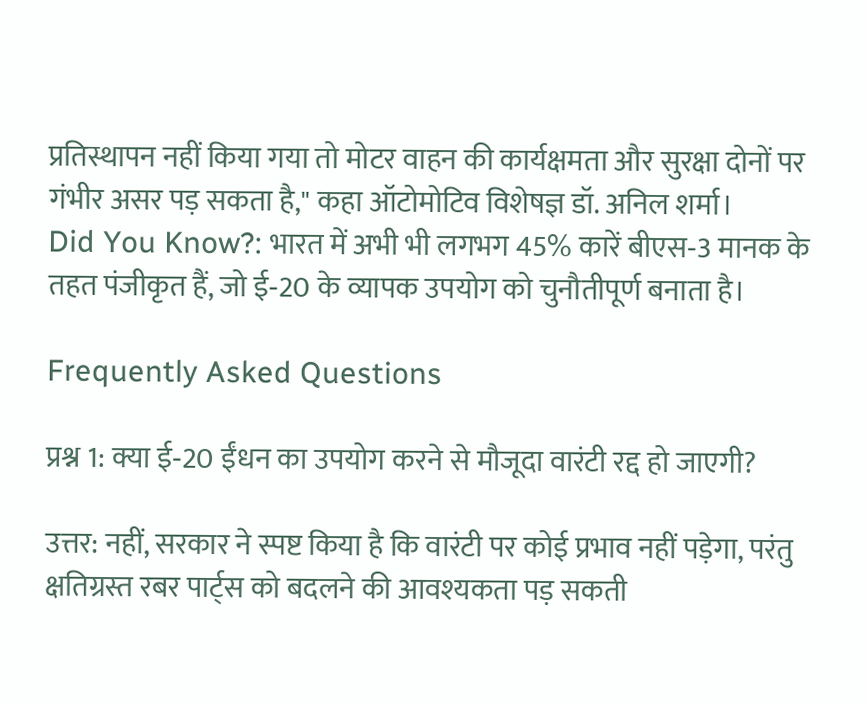प्रतिस्थापन नहीं किया गया तो मोटर वाहन की कार्यक्षमता और सुरक्षा दोनों पर गंभीर असर पड़ सकता है," कहा ऑटोमोटिव विशेषज्ञ डॉ. अनिल शर्मा।
Did You Know?: भारत में अभी भी लगभग 45% कारें बीएस‑3 मानक के तहत पंजीकृत हैं, जो ई‑20 के व्यापक उपयोग को चुनौतीपूर्ण बनाता है।

Frequently Asked Questions

प्रश्न 1: क्या ई‑20 ईंधन का उपयोग करने से मौजूदा वारंटी रद्द हो जाएगी?

उत्तर: नहीं, सरकार ने स्पष्ट किया है कि वारंटी पर कोई प्रभाव नहीं पड़ेगा, परंतु क्षतिग्रस्त रबर पार्ट्स को बदलने की आवश्यकता पड़ सकती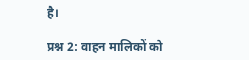है।

प्रश्न 2: वाहन मालिकों को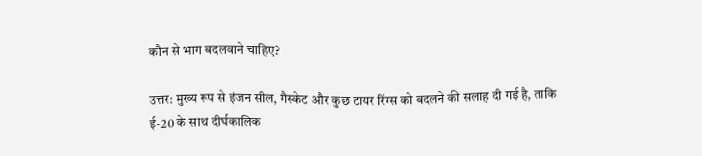कौन से भाग बदलवाने चाहिए?

उत्तर: मुख्य रूप से इंजन सील, गैस्केट और कुछ टायर रिंग्स को बदलने की सलाह दी गई है, ताकि ई‑20 के साथ दीर्घकालिक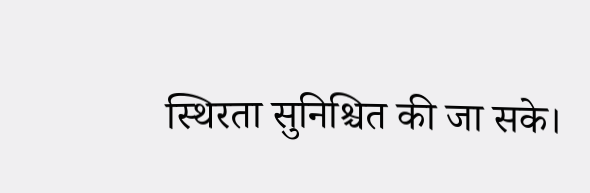स्थिरता सुनिश्चित की जा सके।